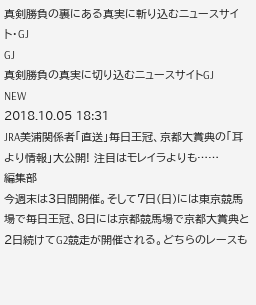真剣勝負の裏にある真実に斬り込むニュースサイト・GJ
GJ
真剣勝負の真実に切り込むニュースサイトGJ
NEW
2018.10.05 18:31
JRA美浦関係者「直送」毎日王冠、京都大賞典の「耳より情報」大公開! 注目はモレイラよりも……
編集部
今週末は3日間開催。そして7日(日)には東京競馬場で毎日王冠、8日には京都競馬場で京都大賞典と2日続けてG2競走が開催される。どちらのレースも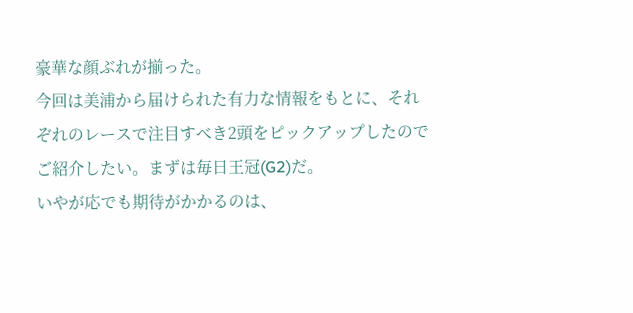豪華な顔ぶれが揃った。
今回は美浦から届けられた有力な情報をもとに、それぞれのレースで注目すべき2頭をピックアップしたのでご紹介したい。まずは毎日王冠(G2)だ。
いやが応でも期待がかかるのは、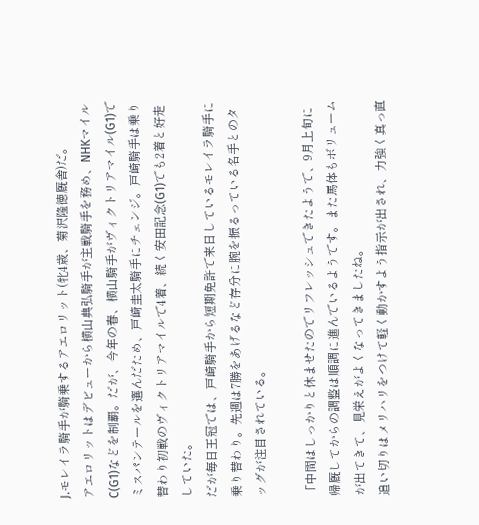J.モレイラ騎手が騎乗するアエロリット(牝4歳、菊沢隆徳厩舎)だ。
アエロリットはデビューから横山典弘騎手が主戦騎手を務め、NHKマイルC(G1)などを制覇。だが、今年の春、横山騎手がヴィクトリアマイル(G1)でミスパンテールを選んだため、戸崎圭太騎手にチェンジ。戸崎騎手は乗り替わり初戦のヴィクトリアマイルで4着、続く安田記念(G1)でも2着と好走していた。
だが毎日王冠では、戸崎騎手から短期免許で来日しているモレイラ騎手に乗り替わり。先週は7勝をあげるなど存分に腕を振るっている名手とのタッグが注目されている。

「中間はしっかりと休ませたのでリフレッシュできたようで、9月上旬に帰厩してからの調整は順調に進んでいるようです。また馬体もボリュームが出てきて、見栄えがよくなってきましたね。
追い切りはメリハリをつけて軽く動かすよう指示が出され、力強く真っ直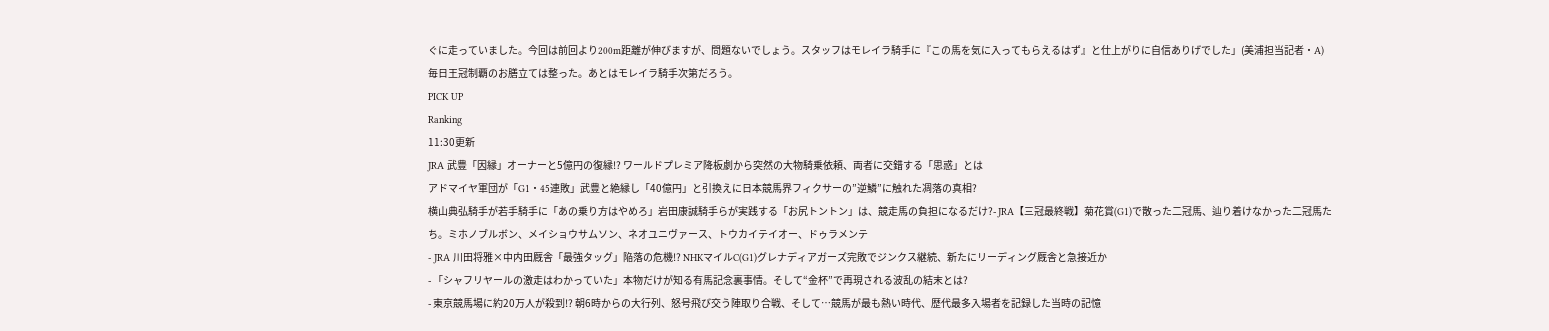ぐに走っていました。今回は前回より200m距離が伸びますが、問題ないでしょう。スタッフはモレイラ騎手に『この馬を気に入ってもらえるはず』と仕上がりに自信ありげでした」(美浦担当記者・A)
毎日王冠制覇のお膳立ては整った。あとはモレイラ騎手次第だろう。
PICK UP
Ranking
11:30更新
JRA 武豊「因縁」オーナーと5億円の復縁!? ワールドプレミア降板劇から突然の大物騎乗依頼、両者に交錯する「思惑」とは
アドマイヤ軍団が「G1・45連敗」武豊と絶縁し「40億円」と引換えに日本競馬界フィクサーの”逆鱗”に触れた凋落の真相?
横山典弘騎手が若手騎手に「あの乗り方はやめろ」岩田康誠騎手らが実践する「お尻トントン」は、競走馬の負担になるだけ?- JRA【三冠最終戦】菊花賞(G1)で散った二冠馬、辿り着けなかった二冠馬たち。ミホノブルボン、メイショウサムソン、ネオユニヴァース、トウカイテイオー、ドゥラメンテ
- JRA 川田将雅×中内田厩舎「最強タッグ」陥落の危機!? NHKマイルC(G1)グレナディアガーズ完敗でジンクス継続、新たにリーディング厩舎と急接近か
- 「シャフリヤールの激走はわかっていた」本物だけが知る有馬記念裏事情。そして“金杯”で再現される波乱の結末とは?
- 東京競馬場に約20万人が殺到!? 朝6時からの大行列、怒号飛び交う陣取り合戦、そして…競馬が最も熱い時代、歴代最多入場者を記録した当時の記憶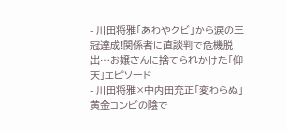- 川田将雅「あわやクビ」から涙の三冠達成!関係者に直談判で危機脱出…お嬢さんに捨てられかけた「仰天」エピソード
- 川田将雅×中内田充正「変わらぬ」黄金コンビの陰で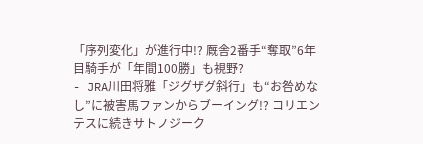「序列変化」が進行中!? 厩舎2番手“奪取”6年目騎手が「年間100勝」も視野?
- JRA川田将雅「ジグザグ斜行」も“お咎めなし”に被害馬ファンからブーイング!? コリエンテスに続きサトノジーク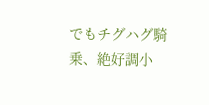でもチグハグ騎乗、絶好調小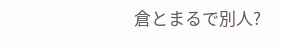倉とまるで別人?